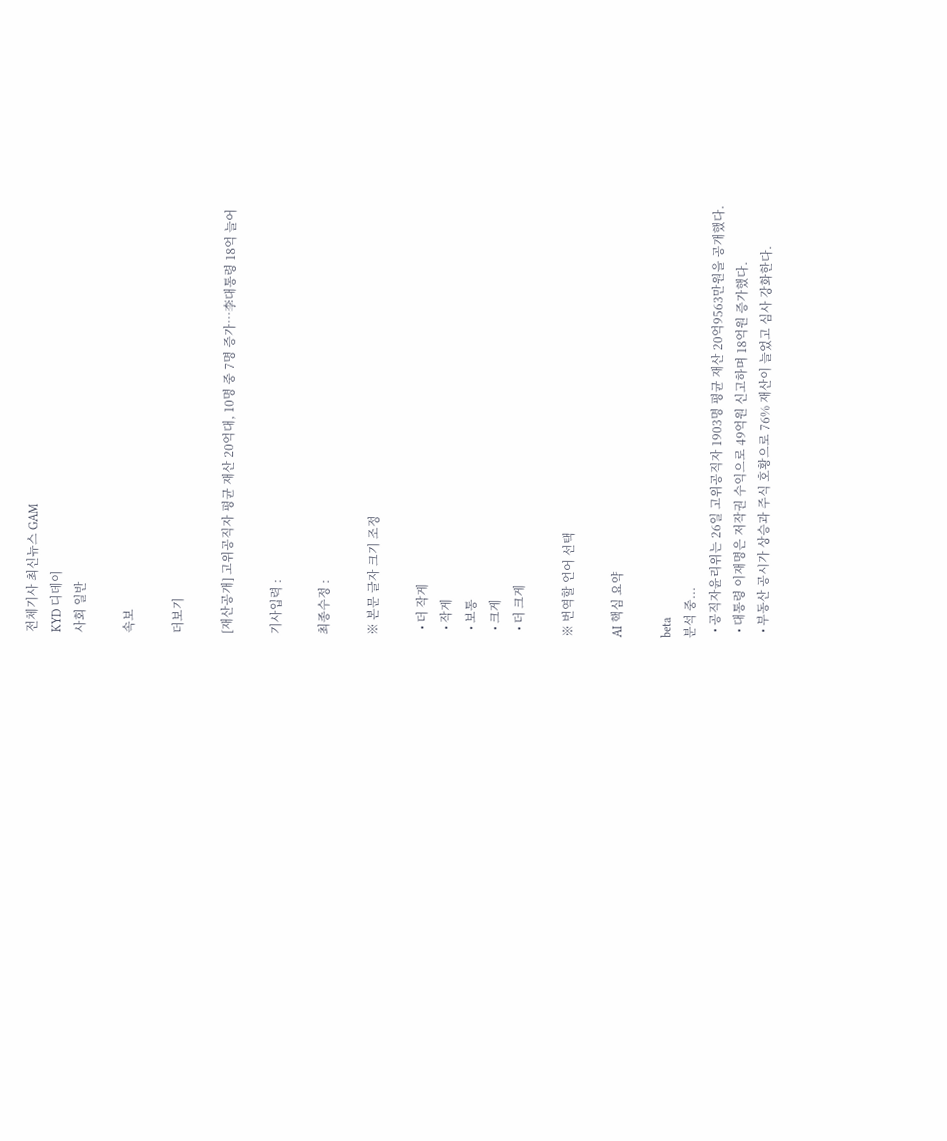전체기사 최신뉴스 GAM
KYD 디데이
사회 일반

속보

더보기

[재산공개] 고위공직자 평균 재산 20억대, 10명 중 7명 증가…李대통령 18억 늘어

기사입력 :

최종수정 :

※ 본문 글자 크기 조정

  • 더 작게
  • 작게
  • 보통
  • 크게
  • 더 크게

※ 번역할 언어 선택

AI 핵심 요약

beta
분석 중...
  • 공직자윤리위는 26일 고위공직자 1903명 평균 재산 20억9563만원을 공개했다.
  • 대통령 이재명은 저작권 수익으로 49억원 신고하며 18억원 증가했다.
  • 부동산 공시가 상승과 주식 호황으로 76% 재산이 늘었고 심사 강화한다.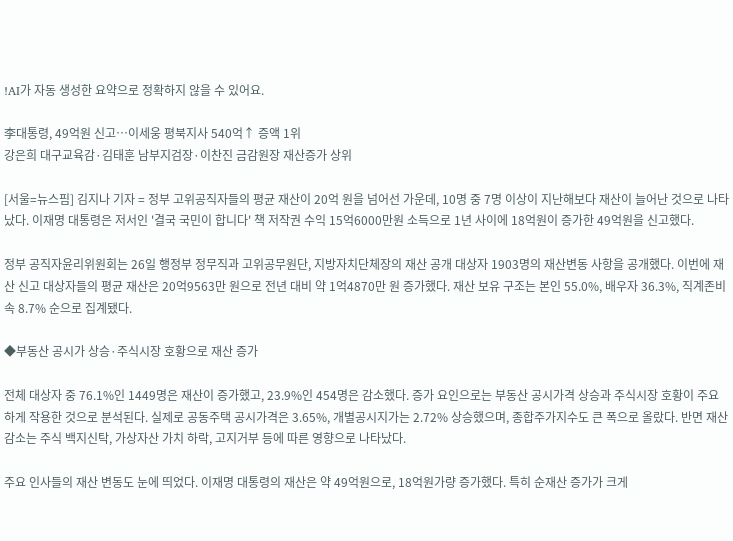!AI가 자동 생성한 요약으로 정확하지 않을 수 있어요.

李대통령, 49억원 신고…이세웅 평북지사 540억↑ 증액 1위
강은희 대구교육감·김태훈 남부지검장·이찬진 금감원장 재산증가 상위

[서울=뉴스핌] 김지나 기자 = 정부 고위공직자들의 평균 재산이 20억 원을 넘어선 가운데, 10명 중 7명 이상이 지난해보다 재산이 늘어난 것으로 나타났다. 이재명 대통령은 저서인 '결국 국민이 합니다' 책 저작권 수익 15억6000만원 소득으로 1년 사이에 18억원이 증가한 49억원을 신고했다.

정부 공직자윤리위원회는 26일 행정부 정무직과 고위공무원단, 지방자치단체장의 재산 공개 대상자 1903명의 재산변동 사항을 공개했다. 이번에 재산 신고 대상자들의 평균 재산은 20억9563만 원으로 전년 대비 약 1억4870만 원 증가했다. 재산 보유 구조는 본인 55.0%, 배우자 36.3%, 직계존비속 8.7% 순으로 집계됐다.

◆부동산 공시가 상승·주식시장 호황으로 재산 증가

전체 대상자 중 76.1%인 1449명은 재산이 증가했고, 23.9%인 454명은 감소했다. 증가 요인으로는 부동산 공시가격 상승과 주식시장 호황이 주요하게 작용한 것으로 분석된다. 실제로 공동주택 공시가격은 3.65%, 개별공시지가는 2.72% 상승했으며, 종합주가지수도 큰 폭으로 올랐다. 반면 재산 감소는 주식 백지신탁, 가상자산 가치 하락, 고지거부 등에 따른 영향으로 나타났다.

주요 인사들의 재산 변동도 눈에 띄었다. 이재명 대통령의 재산은 약 49억원으로, 18억원가량 증가했다. 특히 순재산 증가가 크게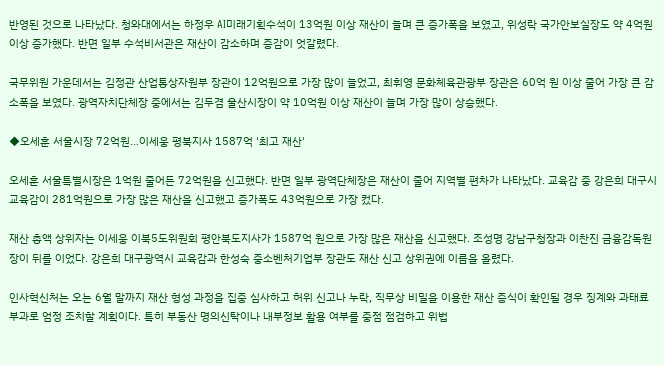반영된 것으로 나타났다. 청와대에서는 하정우 AI미래기획수석이 13억원 이상 재산이 늘며 큰 증가폭을 보였고, 위성락 국가안보실장도 약 4억원 이상 증가했다. 반면 일부 수석비서관은 재산이 감소하며 증감이 엇갈렸다.

국무위원 가운데서는 김정관 산업통상자원부 장관이 12억원으로 가장 많이 늘었고, 최휘영 문화체육관광부 장관은 60억 원 이상 줄어 가장 큰 감소폭을 보였다. 광역자치단체장 중에서는 김두겸 울산시장이 약 10억원 이상 재산이 늘며 가장 많이 상승했다.

◆오세훈 서울시장 72억원…이세웅 평북지사 1587억 '최고 재산'

오세훈 서울특별시장은 1억원 줄어든 72억원을 신고했다. 반면 일부 광역단체장은 재산이 줄어 지역별 편차가 나타났다. 교육감 중 강은희 대구시교육감이 281억원으로 가장 많은 재산을 신고했고 증가폭도 43억원으로 가장 컸다.

재산 총액 상위자는 이세웅 이북5도위원회 평안북도지사가 1587억 원으로 가장 많은 재산을 신고했다. 조성명 강남구청장과 이찬진 금융감독원장이 뒤를 이었다. 강은희 대구광역시 교육감과 한성숙 중소벤처기업부 장관도 재산 신고 상위권에 이름을 올렸다.

인사혁신처는 오는 6월 말까지 재산 형성 과정을 집중 심사하고 허위 신고나 누락, 직무상 비밀을 이용한 재산 증식이 확인될 경우 징계와 과태료 부과로 엄정 조치할 계획이다. 특히 부동산 명의신탁이나 내부정보 활용 여부를 중점 점검하고 위법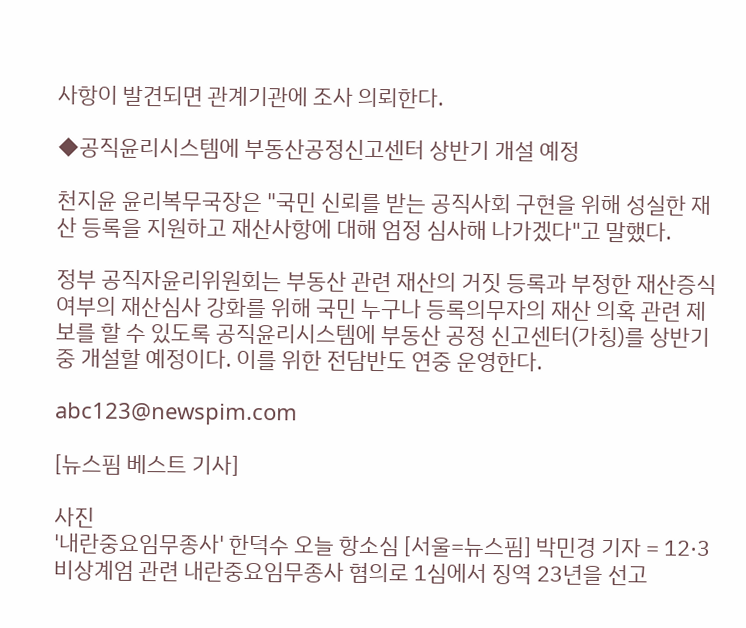사항이 발견되면 관계기관에 조사 의뢰한다.

◆공직윤리시스템에 부동산공정신고센터 상반기 개설 예정

천지윤 윤리복무국장은 "국민 신뢰를 받는 공직사회 구현을 위해 성실한 재산 등록을 지원하고 재산사항에 대해 엄정 심사해 나가겠다"고 말했다.

정부 공직자윤리위원회는 부동산 관련 재산의 거짓 등록과 부정한 재산증식 여부의 재산심사 강화를 위해 국민 누구나 등록의무자의 재산 의혹 관련 제보를 할 수 있도록 공직윤리시스템에 부동산 공정 신고센터(가칭)를 상반기 중 개설할 예정이다. 이를 위한 전담반도 연중 운영한다.

abc123@newspim.com

[뉴스핌 베스트 기사]

사진
'내란중요임무종사' 한덕수 오늘 항소심 [서울=뉴스핌] 박민경 기자 = 12·3 비상계엄 관련 내란중요임무종사 혐의로 1심에서 징역 23년을 선고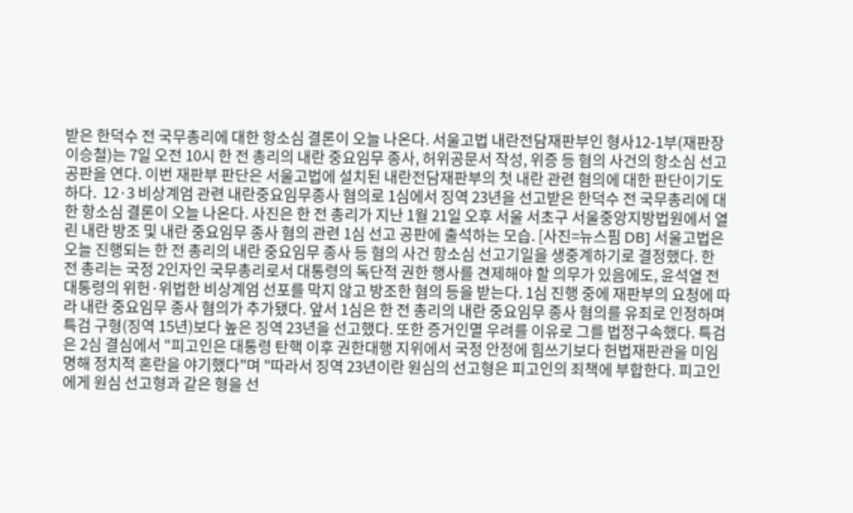받은 한덕수 전 국무총리에 대한 항소심 결론이 오늘 나온다. 서울고법 내란전담재판부인 형사12-1부(재판장 이승철)는 7일 오전 10시 한 전 총리의 내란 중요임무 종사, 허위공문서 작성, 위증 등 혐의 사건의 항소심 선고 공판을 연다. 이번 재판부 판단은 서울고법에 설치된 내란전담재판부의 첫 내란 관련 혐의에 대한 판단이기도 하다.  12·3 비상계엄 관련 내란중요임무종사 혐의로 1심에서 징역 23년을 선고받은 한덕수 전 국무총리에 대한 항소심 결론이 오늘 나온다. 사진은 한 전 총리가 지난 1월 21일 오후 서울 서초구 서울중앙지방법원에서 열린 내란 방조 및 내란 중요임무 종사 혐의 관련 1심 선고 공판에 출석하는 모습. [사진=뉴스핌 DB] 서울고법은 오늘 진행되는 한 전 총리의 내란 중요임무 종사 등 혐의 사건 항소심 선고기일을 생중계하기로 결정했다. 한 전 총리는 국정 2인자인 국무총리로서 대통령의 독단적 권한 행사를 견제해야 할 의무가 있음에도, 윤석열 전 대통령의 위헌·위법한 비상계엄 선포를 막지 않고 방조한 혐의 등을 받는다. 1심 진행 중에 재판부의 요청에 따라 내란 중요임무 종사 혐의가 추가됐다. 앞서 1심은 한 전 총리의 내란 중요임무 종사 혐의를 유죄로 인정하며 특검 구형(징역 15년)보다 높은 징역 23년을 선고했다. 또한 증거인멸 우려를 이유로 그를 법정구속했다. 특검은 2심 결심에서 "피고인은 대통령 탄핵 이후 권한대행 지위에서 국정 안정에 힘쓰기보다 헌법재판관을 미임명해 정치적 혼란을 야기했다"며 "따라서 징역 23년이란 원심의 선고형은 피고인의 죄책에 부합한다. 피고인에게 원심 선고형과 같은 형을 선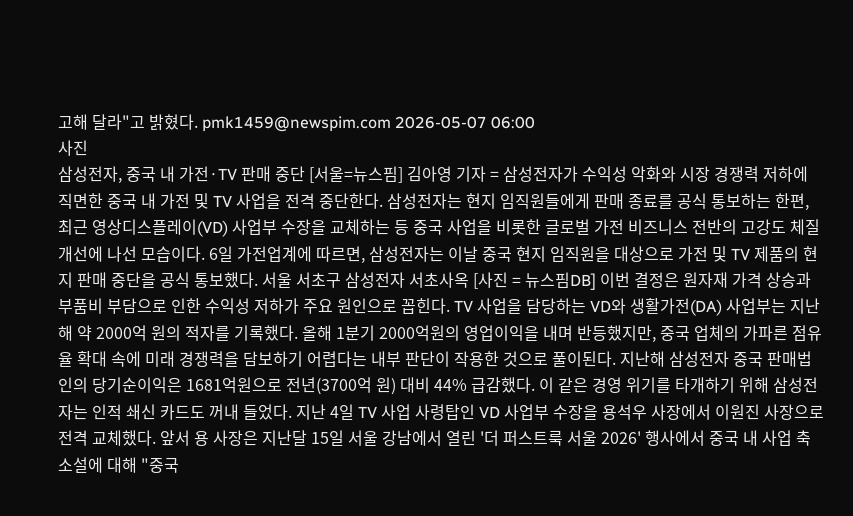고해 달라"고 밝혔다. pmk1459@newspim.com 2026-05-07 06:00
사진
삼성전자, 중국 내 가전·TV 판매 중단 [서울=뉴스핌] 김아영 기자 = 삼성전자가 수익성 악화와 시장 경쟁력 저하에 직면한 중국 내 가전 및 TV 사업을 전격 중단한다. 삼성전자는 현지 임직원들에게 판매 종료를 공식 통보하는 한편, 최근 영상디스플레이(VD) 사업부 수장을 교체하는 등 중국 사업을 비롯한 글로벌 가전 비즈니스 전반의 고강도 체질 개선에 나선 모습이다. 6일 가전업계에 따르면, 삼성전자는 이날 중국 현지 임직원을 대상으로 가전 및 TV 제품의 현지 판매 중단을 공식 통보했다. 서울 서초구 삼성전자 서초사옥 [사진 = 뉴스핌DB] 이번 결정은 원자재 가격 상승과 부품비 부담으로 인한 수익성 저하가 주요 원인으로 꼽힌다. TV 사업을 담당하는 VD와 생활가전(DA) 사업부는 지난해 약 2000억 원의 적자를 기록했다. 올해 1분기 2000억원의 영업이익을 내며 반등했지만, 중국 업체의 가파른 점유율 확대 속에 미래 경쟁력을 담보하기 어렵다는 내부 판단이 작용한 것으로 풀이된다. 지난해 삼성전자 중국 판매법인의 당기순이익은 1681억원으로 전년(3700억 원) 대비 44% 급감했다. 이 같은 경영 위기를 타개하기 위해 삼성전자는 인적 쇄신 카드도 꺼내 들었다. 지난 4일 TV 사업 사령탑인 VD 사업부 수장을 용석우 사장에서 이원진 사장으로 전격 교체했다. 앞서 용 사장은 지난달 15일 서울 강남에서 열린 '더 퍼스트룩 서울 2026' 행사에서 중국 내 사업 축소설에 대해 "중국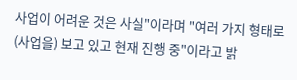사업이 어려운 것은 사실"이라며 "여러 가지 형태로 (사업을) 보고 있고 현재 진행 중"이라고 밝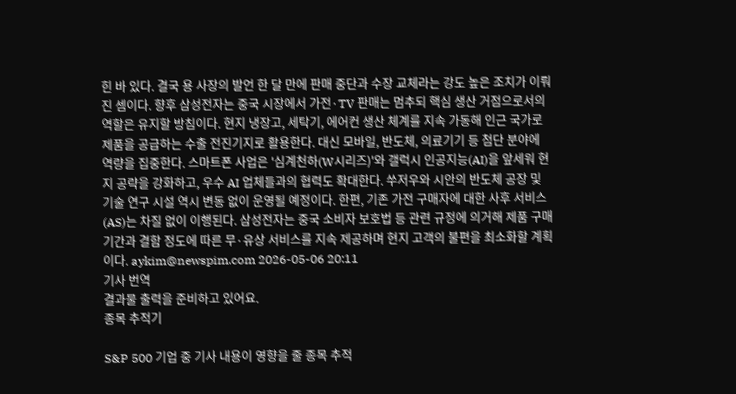힌 바 있다. 결국 용 사장의 발언 한 달 만에 판매 중단과 수장 교체라는 강도 높은 조치가 이뤄진 셈이다. 향후 삼성전자는 중국 시장에서 가전·TV 판매는 멈추되 핵심 생산 거점으로서의 역할은 유지할 방침이다. 현지 냉장고, 세탁기, 에어컨 생산 체계를 지속 가동해 인근 국가로 제품을 공급하는 수출 전진기지로 활용한다. 대신 모바일, 반도체, 의료기기 등 첨단 분야에 역량을 집중한다. 스마트폰 사업은 '심계천하(W시리즈)'와 갤럭시 인공지능(AI)을 앞세워 현지 공략을 강화하고, 우수 AI 업체들과의 협력도 확대한다. 쑤저우와 시안의 반도체 공장 및 기술 연구 시설 역시 변동 없이 운영될 예정이다. 한편, 기존 가전 구매자에 대한 사후 서비스(AS)는 차질 없이 이행된다. 삼성전자는 중국 소비자 보호법 등 관련 규정에 의거해 제품 구매 기간과 결함 정도에 따른 무·유상 서비스를 지속 제공하며 현지 고객의 불편을 최소화할 계획이다. aykim@newspim.com 2026-05-06 20:11
기사 번역
결과물 출력을 준비하고 있어요.
종목 추적기

S&P 500 기업 중 기사 내용이 영향을 줄 종목 추적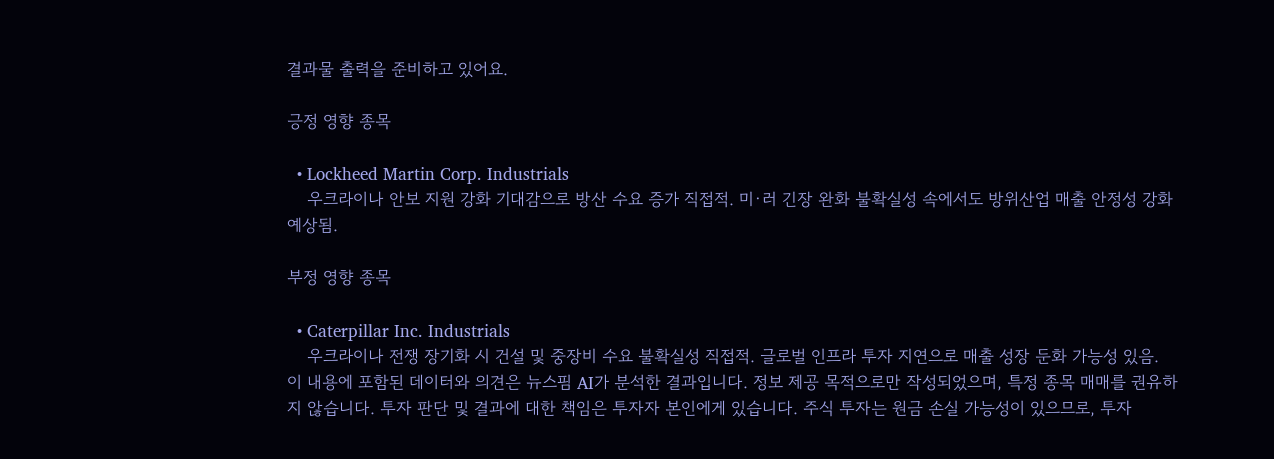결과물 출력을 준비하고 있어요.

긍정 영향 종목

  • Lockheed Martin Corp. Industrials
    우크라이나 안보 지원 강화 기대감으로 방산 수요 증가 직접적. 미·러 긴장 완화 불확실성 속에서도 방위산업 매출 안정성 강화 예상됨.

부정 영향 종목

  • Caterpillar Inc. Industrials
    우크라이나 전쟁 장기화 시 건설 및 중장비 수요 불확실성 직접적. 글로벌 인프라 투자 지연으로 매출 성장 둔화 가능성 있음.
이 내용에 포함된 데이터와 의견은 뉴스핌 AI가 분석한 결과입니다. 정보 제공 목적으로만 작성되었으며, 특정 종목 매매를 권유하지 않습니다. 투자 판단 및 결과에 대한 책임은 투자자 본인에게 있습니다. 주식 투자는 원금 손실 가능성이 있으므로, 투자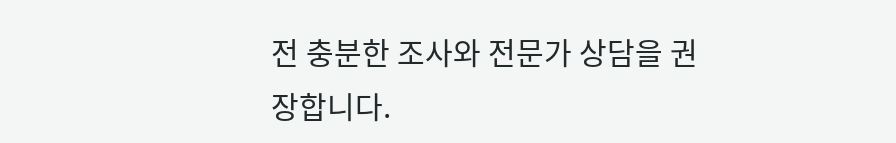전 충분한 조사와 전문가 상담을 권장합니다.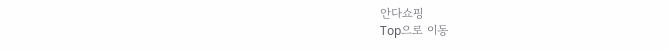안다쇼핑
Top으로 이동